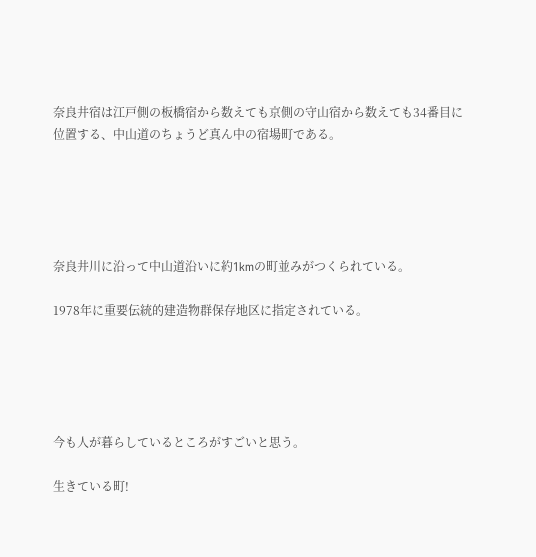奈良井宿は江戸側の板橋宿から数えても京側の守山宿から数えても34番目に位置する、中山道のちょうど真ん中の宿場町である。





奈良井川に沿って中山道沿いに約1kmの町並みがつくられている。

1978年に重要伝統的建造物群保存地区に指定されている。





今も人が暮らしているところがすごいと思う。

生きている町!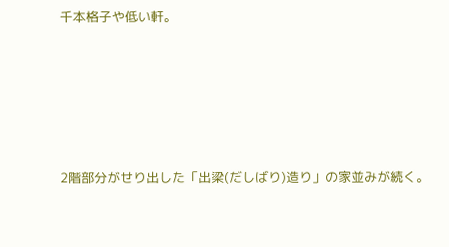千本格子や低い軒。







2階部分がせり出した「出梁(だしばり)造り」の家並みが続く。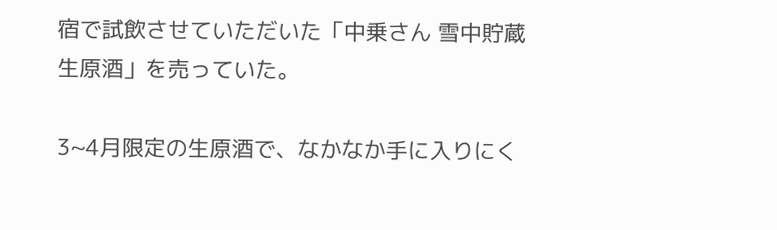宿で試飲させていただいた「中乗さん 雪中貯蔵生原酒」を売っていた。

3~4月限定の生原酒で、なかなか手に入りにく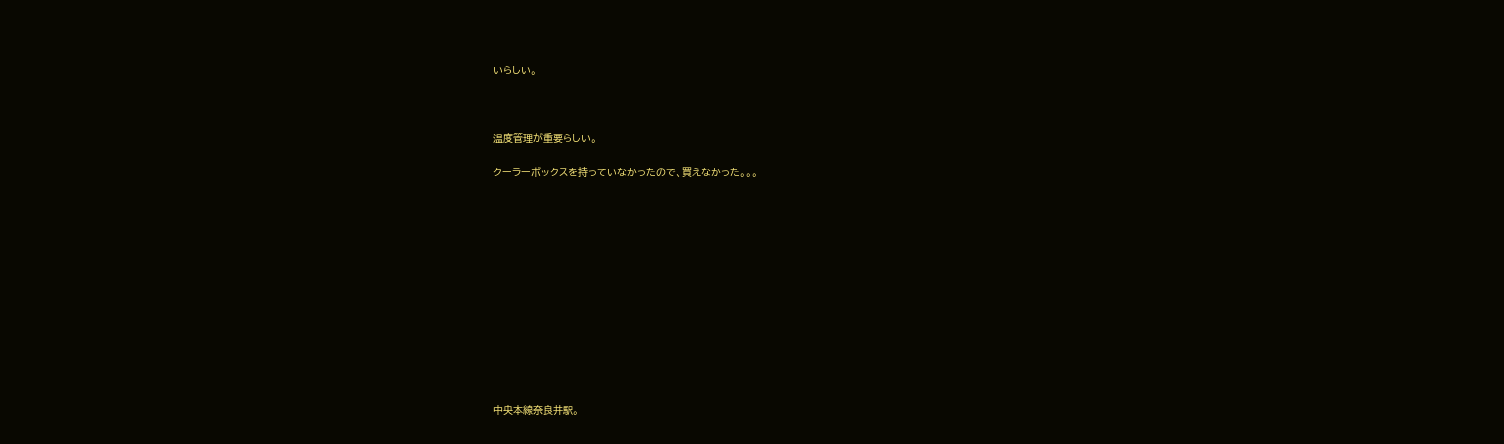いらしい。



温度管理が重要らしい。

クーラーボックスを持っていなかったので、買えなかった。。。













中央本線奈良井駅。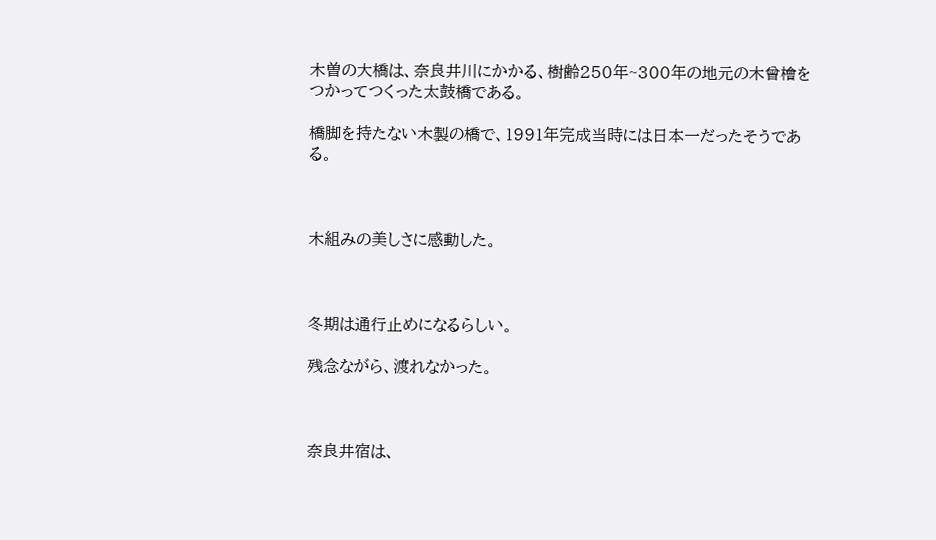木曽の大橋は、奈良井川にかかる、樹齢250年~300年の地元の木曾檜をつかってつくった太鼓橋である。

橋脚を持たない木製の橋で、1991年完成当時には日本一だったそうである。



木組みの美しさに感動した。



冬期は通行止めになるらしい。

残念ながら、渡れなかった。



奈良井宿は、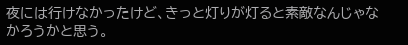夜には行けなかったけど、きっと灯りが灯ると素敵なんじゃなかろうかと思う。